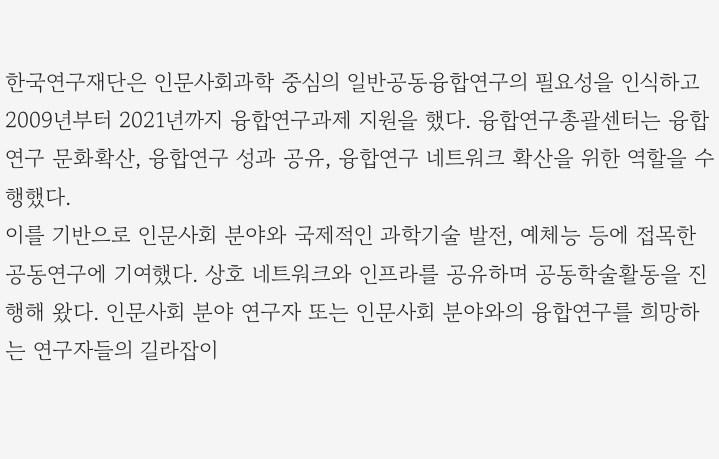한국연구재단은 인문사회과학 중심의 일반공동융합연구의 필요성을 인식하고 2009년부터 2021년까지 융합연구과제 지원을 했다. 융합연구총괄센터는 융합연구 문화확산, 융합연구 성과 공유, 융합연구 네트워크 확산을 위한 역할을 수행했다.
이를 기반으로 인문사회 분야와 국제적인 과학기술 발전, 예체능 등에 접목한 공동연구에 기여했다. 상호 네트워크와 인프라를 공유하며 공동학술활동을 진행해 왔다. 인문사회 분야 연구자 또는 인문사회 분야와의 융합연구를 희망하는 연구자들의 길라잡이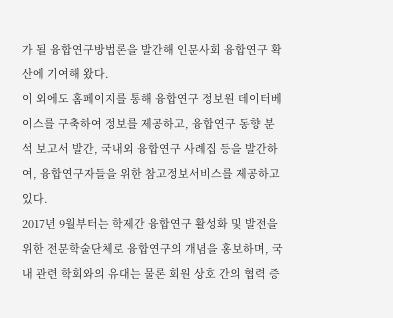가 될 융합연구방법론을 발간해 인문사회 융합연구 확산에 기여해 왔다.
이 외에도 홈페이지를 통해 융합연구 정보원 데이터베이스를 구축하여 정보를 제공하고, 융합연구 동향 분석 보고서 발간, 국내외 융합연구 사례집 등을 발간하여, 융합연구자들을 위한 참고정보서비스를 제공하고 있다.
2017년 9월부터는 학제간 융합연구 활성화 및 발전을 위한 전문학술단체로 융합연구의 개념을 홍보하며, 국내 관련 학회와의 유대는 물론 회원 상호 간의 협력 증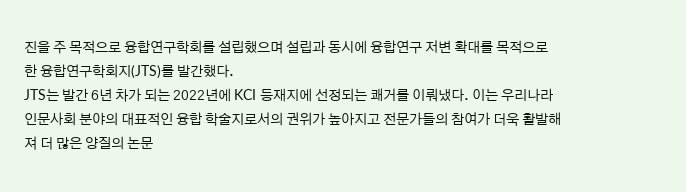진을 주 목적으로 융합연구학회를 설립했으며 설립과 동시에 융합연구 저변 확대를 목적으로 한 융합연구학회지(JTS)를 발간했다.
JTS는 발간 6년 차가 되는 2022년에 KCI 등재지에 선정되는 쾌거를 이뤄냈다. 이는 우리나라 인문사회 분야의 대표적인 융합 학술지로서의 권위가 높아지고 전문가들의 참여가 더욱 활발해져 더 많은 양질의 논문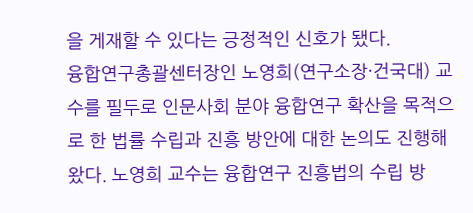을 게재할 수 있다는 긍정적인 신호가 됐다.
융합연구총괄센터장인 노영희(연구소장·건국대) 교수를 필두로 인문사회 분야 융합연구 확산을 목적으로 한 법률 수립과 진흥 방안에 대한 논의도 진행해 왔다. 노영희 교수는 융합연구 진흥법의 수립 방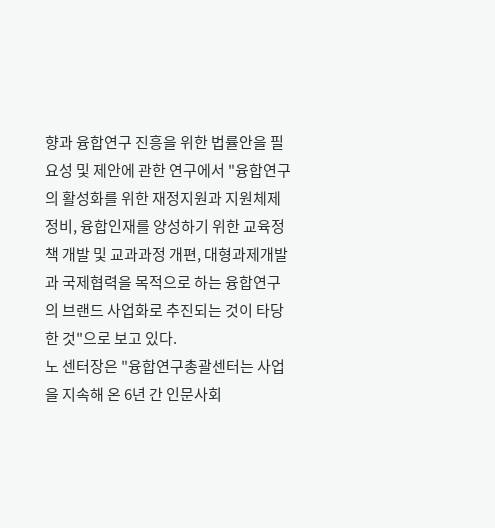향과 융합연구 진흥을 위한 법률안을 필요성 및 제안에 관한 연구에서 "융합연구의 활성화를 위한 재정지원과 지원체제정비, 융합인재를 양성하기 위한 교육정책 개발 및 교과과정 개편, 대형과제개발과 국제협력을 목적으로 하는 융합연구의 브랜드 사업화로 추진되는 것이 타당한 것"으로 보고 있다.
노 센터장은 "융합연구총괄센터는 사업을 지속해 온 6년 간 인문사회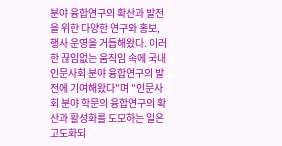분야 융합연구의 확산과 발전을 위한 다양한 연구와 홍보, 행사 운영을 거듭해왔다. 이러한 끊임없는 움직임 속에 국내 인문사회 분야 융합연구의 발전에 기여해왔다"며 "인문사회 분야 학문의 융합연구의 확산과 활성화를 도모하는 일은 고도화되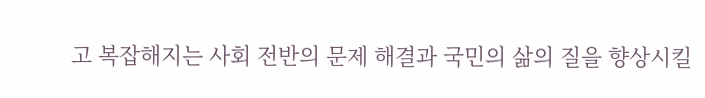고 복잡해지는 사회 전반의 문제 해결과 국민의 삶의 질을 향상시킬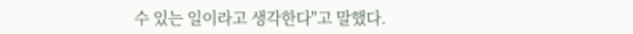수 있는 일이라고 생각한다"고 말했다.